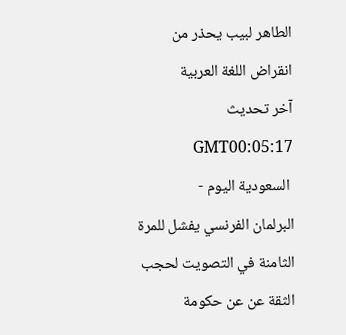الطاهر لبيب يحذر من انقراض اللغة العربية
آخر تحديث GMT00:05:17
 السعودية اليوم -
البرلمان الفرنسي يفشل للمرة الثامنة في التصويت لحجب الثقة عن عن حكومة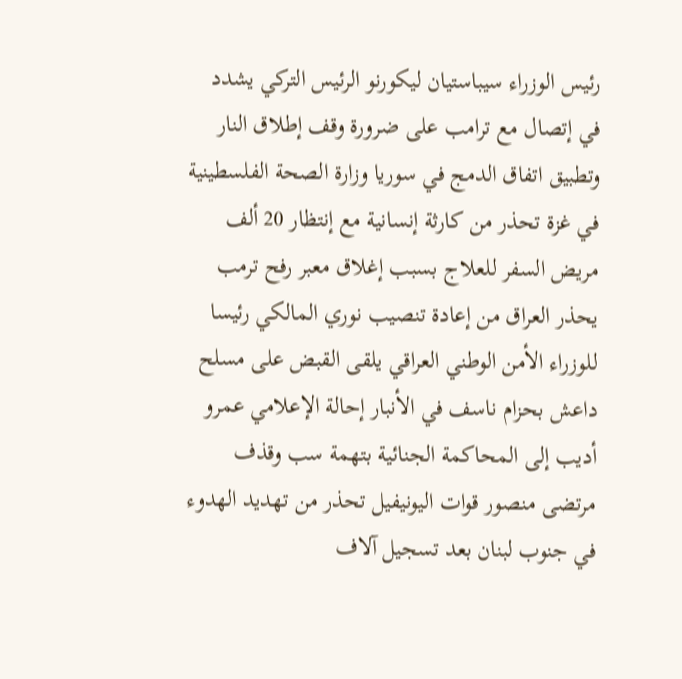رئيس الوزراء سيباستيان ليكورنو الرئيس التركي يشدد في إتصال مع ترامب على ضرورة وقف إطلاق النار وتطبيق اتفاق الدمج في سوريا وزارة الصحة الفلسطينية في غزة تحذر من كارثة إنسانية مع إنتظار 20 ألف مريض السفر للعلاج بسبب إغلاق معبر رفح ترمب يحذر العراق من إعادة تنصيب نوري المالكي رئيسا للوزراء الأمن الوطني العراقي يلقى القبض على مسلح داعش بحزام ناسف في الأنبار إحالة الإعلامي عمرو أديب إلى المحاكمة الجنائية بتهمة سب وقذف مرتضى منصور قوات اليونيفيل تحذر من تهديد الهدوء في جنوب لبنان بعد تسجيل آلاف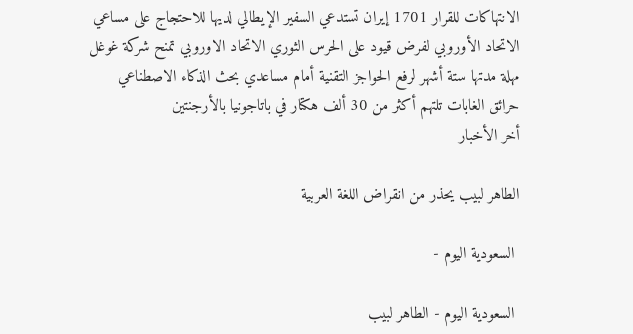الانتهاكات للقرار 1701 إيران تستدعي السفير الإيطالي لديها للاحتجاج على مساعي الاتحاد الأوروبي لفرض قيود على الحرس الثوري الاتحاد الاوروبي تمنح شركة غوغل مهلة مدتها ستة أشهر لرفع الحواجز التقنية أمام مساعدي بحث الذكاء الاصطناعي حرائق الغابات تلتهم أكثر من 30 ألف هكتار في باتاجونيا بالأرجنتين
أخر الأخبار

الطاهر لبيب يحذر من انقراض اللغة العربية

 السعودية اليوم -

 السعودية اليوم - الطاهر لبيب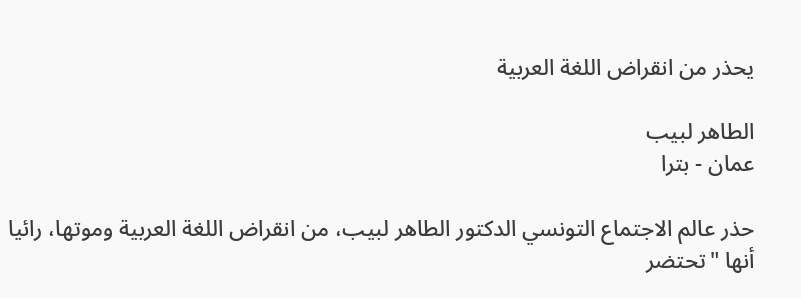يحذر من انقراض اللغة العربية

الطاهر لبيب
عمان - بترا

حذر عالم الاجتماع التونسي الدكتور الطاهر لبيب، من انقراض اللغة العربية وموتها، رائيا أنها "تحتضر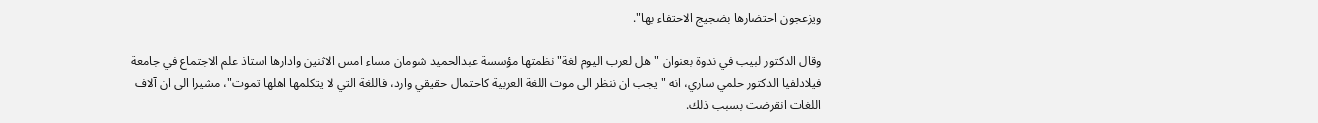ويزعجون احتضارها بضجيج الاحتفاء بها".

وقال الدكتور لبيب في ندوة بعنوان "هل لعرب اليوم لغة" نظمتها مؤسسة عبدالحميد شومان مساء امس الاثنين وادارها استاذ علم الاجتماع في جامعة فيلادلفيا الدكتور حلمي ساري، انه "يجب ان ننظر الى موت اللغة العربية كاحتمال حقيقي وارد، فاللغة التي لا يتكلمها اهلها تموت"، مشيرا الى ان آلاف اللغات انقرضت بسبب ذلك.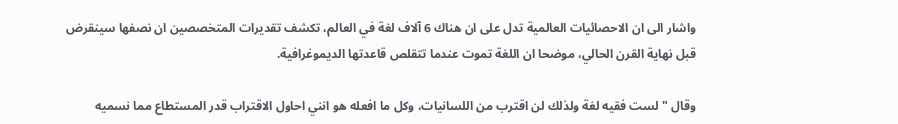واشار الى ان الاحصائيات العالمية تدل على ان هناك 6 آلاف لغة في العالم، تكشف تقديرات المتخصصين ان نصفها سينقرض قبل نهاية القرن الحالي، موضحا ان اللغة تموت عندما تتقلص قاعدتها الديموغرافية.

وقال "لست فقيه لغة ولذلك لن اقترب من اللسانيات، وكل ما افعله هو انني احاول الاقتراب قدر المستطاع مما نسميه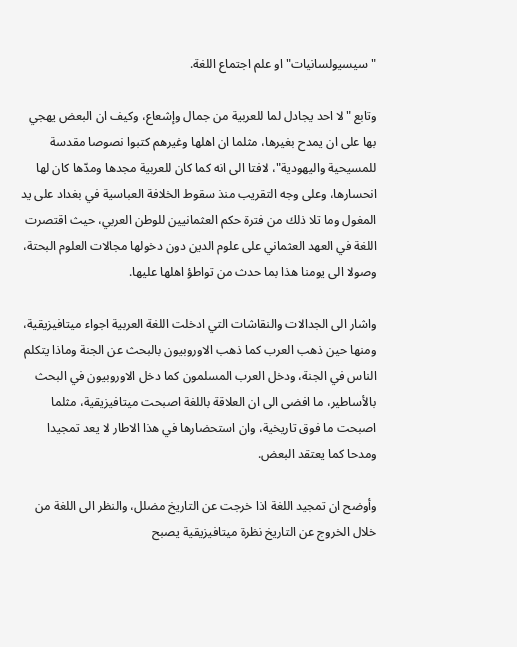"سيسيولسانيات" او علم اجتماع اللغة.

وتابع "لا احد يجادل لما للعربية من جمال وإشعاع، وكيف ان البعض يهجي بها على ان يمدح بغيرها، مثلما ان اهلها وغيرهم كتبوا نصوصا مقدسة للمسيحية واليهودية"، لافتا الى انه كما كان للعربية مجدها ومدّها كان لها انحسارها، وعلى وجه التقريب منذ سقوط الخلافة العباسية في بغداد على يد المغول وما تلا ذلك من فترة حكم العثمانيين للوطن العربي، حيث اقتصرت اللغة في العهد العثماني على علوم الدين دون دخولها مجالات العلوم البحتة، وصولا الى يومنا هذا بما حدث من تواطؤ اهلها عليها.

واشار الى الجدالات والنقاشات التي ادخلت اللغة العربية اجواء ميتافيزيقية، ومنها حين ذهب العرب كما ذهب الاوروبيون بالبحث عن الجنة وماذا يتكلم الناس في الجنة، ودخل العرب المسلمون كما دخل الاوروبيون في البحث بالأساطير، ما افضى الى ان العلاقة باللغة اصبحت ميتافيزيقية، مثلما اصبحت ما فوق تاريخية، وان استحضارها في هذا الاطار لا يعد تمجيدا ومدحا كما يعتقد البعض.

وأوضح ان تمجيد اللغة اذا خرجت عن التاريخ مضلل، والنظر الى اللغة من خلال الخروج عن التاريخ نظرة ميتافيزيقية يصبح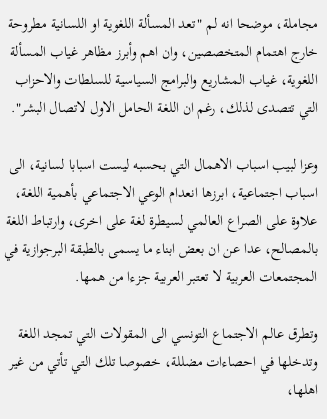مجاملة، موضحا انه لم "تعد المسألة اللغوية او اللسانية مطروحة خارج اهتمام المتخصصين، وان اهم وأبرز مظاهر غياب المسألة اللغوية، غياب المشاريع والبرامج السياسية للسلطات والاحزاب التي تتصدى لذلك، رغم ان اللغة الحامل الاول لاتصال البشر".

وعزا لبيب اسباب الاهمال التي بحسبه ليست اسبابا لسانية، الى اسباب اجتماعية، ابرزها انعدام الوعي الاجتماعي بأهمية اللغة، علاوة على الصراع العالمي لسيطرة لغة على اخرى، وارتباط اللغة بالمصالح، عدا عن ان بعض ابناء ما يسمى بالطبقة البرجوازية في المجتمعات العربية لا تعتبر العربية جزءا من همها.

وتطرق عالم الاجتماع التونسي الى المقولات التي تمجد اللغة وتدخلها في احصاءات مضللة، خصوصا تلك التي تأتي من غير اهلها،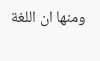ومنها ان اللغة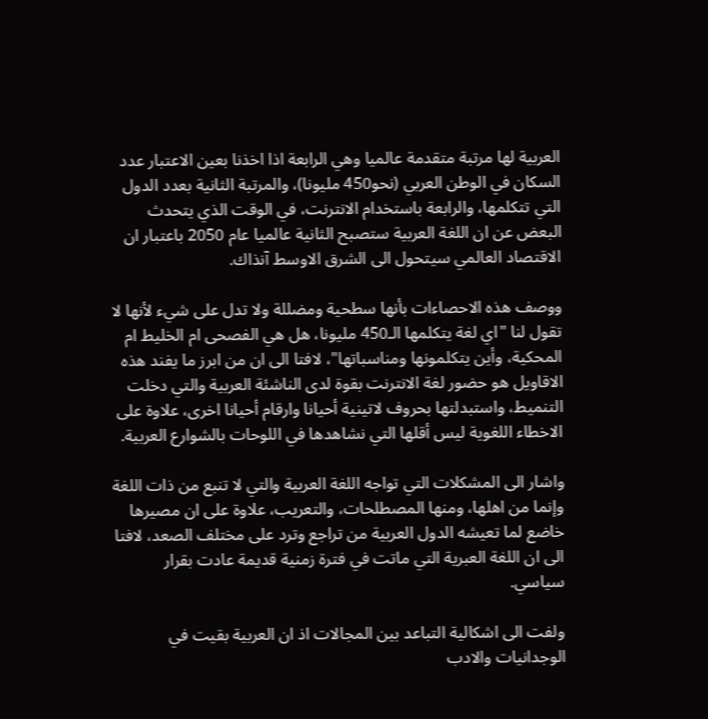العربية لها مرتبة متقدمة عالميا وهي الرابعة اذا اخذنا بعين الاعتبار عدد السكان في الوطن العربي (نحو450 مليونا)، والمرتبة الثانية بعدد الدول التي تتكلمها، والرابعة باستخدام الانترنت، في الوقت الذي يتحدث البعض عن ان اللغة العربية ستصبح الثانية عالميا عام 2050 باعتبار ان الاقتصاد العالمي سيتحول الى الشرق الاوسط آنذاك.

ووصف هذه الاحصاءات بأنها سطحية ومضللة ولا تدل على شيء لأنها لا تقول لنا "اي لغة يتكلمها الـ450 مليونا، هل هي الفصحى ام الخليط ام المحكية، وأين يتكلمونها ومناسباتها"، لافتا الى ان من ابرز ما يفند هذه الاقاويل هو حضور لغة الانترنت بقوة لدى الناشئة العربية والتي دخلت التنميط، واستبدلتها بحروف لاتينية أحيانا وارقام أحيانا اخرى، علاوة على الاخطاء اللغوية ليس أقلها التي نشاهدها في اللوحات بالشوارع العربية.

واشار الى المشكلات التي تواجه اللغة العربية والتي لا تنبع من ذات اللغة وإنما من اهلها، ومنها المصطلحات، والتعريب، علاوة على ان مصيرها خاضع لما تعيشه الدول العربية من تراجع وترد على مختلف الصعد، لافتا الى ان اللغة العبرية التي ماتت في فترة زمنية قديمة عادت بقرار سياسي.

ولفت الى اشكالية التباعد بين المجالات اذ ان العربية بقيت في الوجدانيات والادب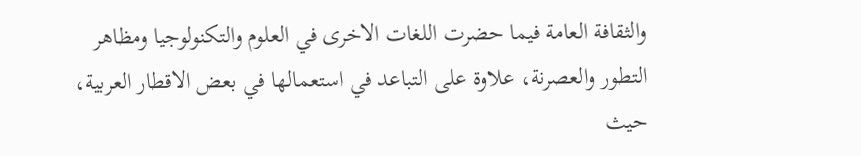والثقافة العامة فيما حضرت اللغات الاخرى في العلوم والتكنولوجيا ومظاهر التطور والعصرنة، علاوة على التباعد في استعمالها في بعض الاقطار العربية، حيث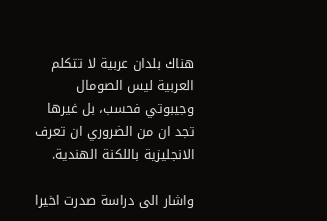هناك بلدان عربية لا تتكلم العربية ليس الصومال وجيبوتي فحسب، بل غيرها تجد ان من الضروري ان تعرف الانجليزية باللكنة الهندية.

واشار الى دراسة صدرت اخيرا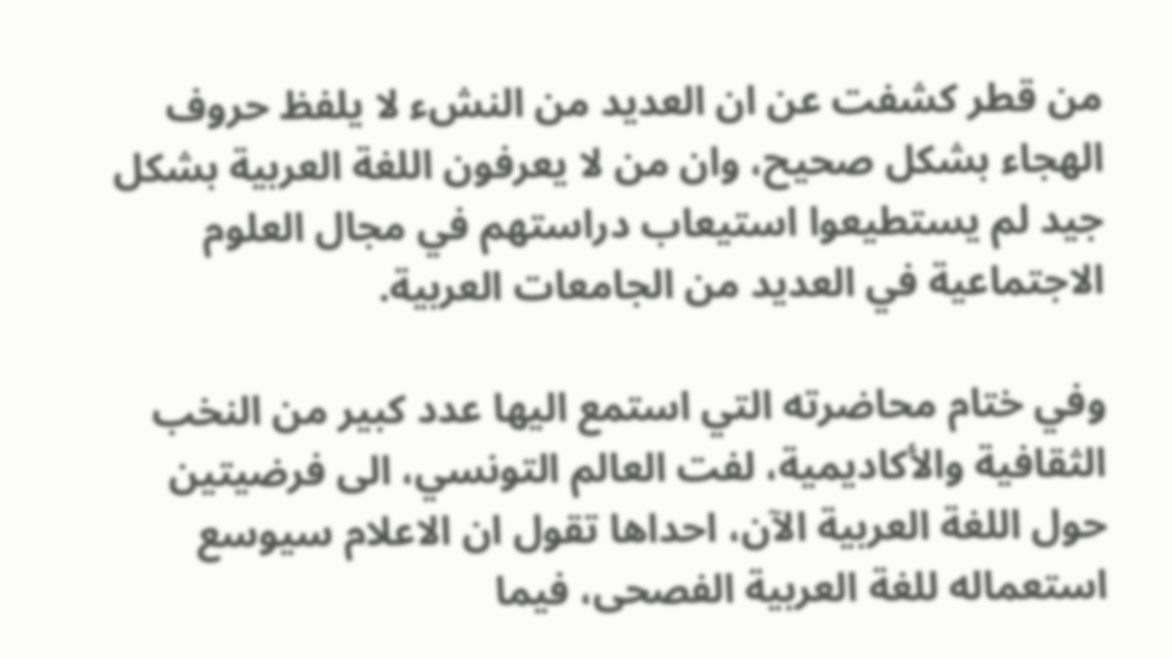من قطر كشفت عن ان العديد من النشء لا يلفظ حروف الهجاء بشكل صحيح، وان من لا يعرفون اللغة العربية بشكل جيد لم يستطيعوا استيعاب دراستهم في مجال العلوم الاجتماعية في العديد من الجامعات العربية.

وفي ختام محاضرته التي استمع اليها عدد كبير من النخب الثقافية والأكاديمية، لفت العالم التونسي، الى فرضيتين حول اللغة العربية الآن، احداها تقول ان الاعلام سيوسع استعماله للغة العربية الفصحى، فيما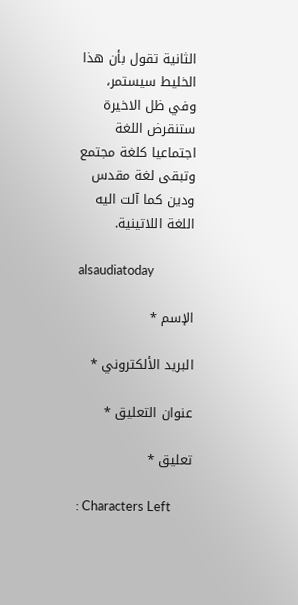الثانية تقول بأن هذا الخليط سيستمر، وفي ظل الاخيرة ستنقرض اللغة اجتماعيا كلغة مجتمع وتبقى لغة مقدس ودين كما آلت اليه اللغة اللاتينية.

alsaudiatoday

الإسم *

البريد الألكتروني *

عنوان التعليق *

تعليق *

: Characters Left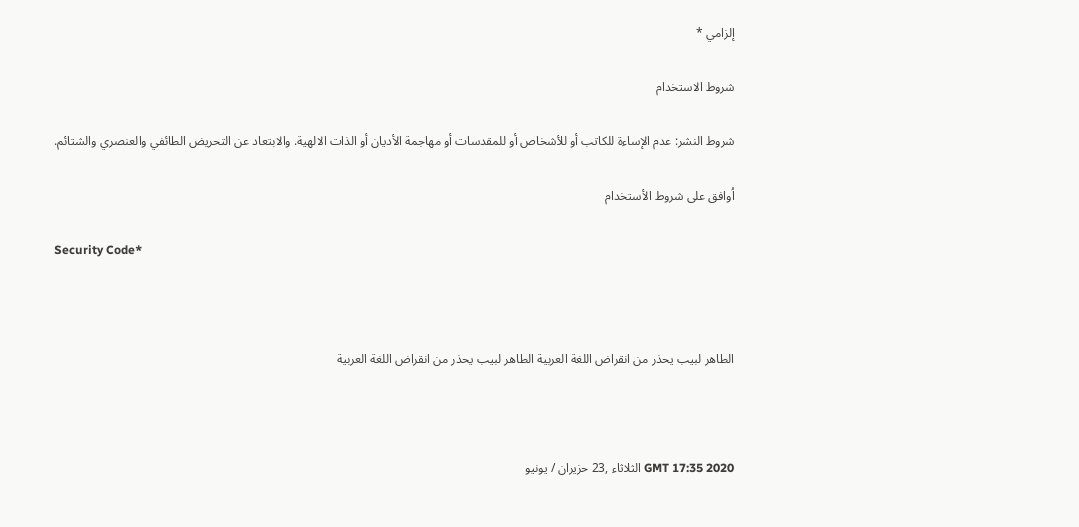إلزامي *

شروط الاستخدام

شروط النشر: عدم الإساءة للكاتب أو للأشخاص أو للمقدسات أو مهاجمة الأديان أو الذات الالهية. والابتعاد عن التحريض الطائفي والعنصري والشتائم.

اُوافق على شروط الأستخدام

Security Code*



الطاهر لبيب يحذر من انقراض اللغة العربية الطاهر لبيب يحذر من انقراض اللغة العربية



GMT 17:35 2020 الثلاثاء ,23 حزيران / يونيو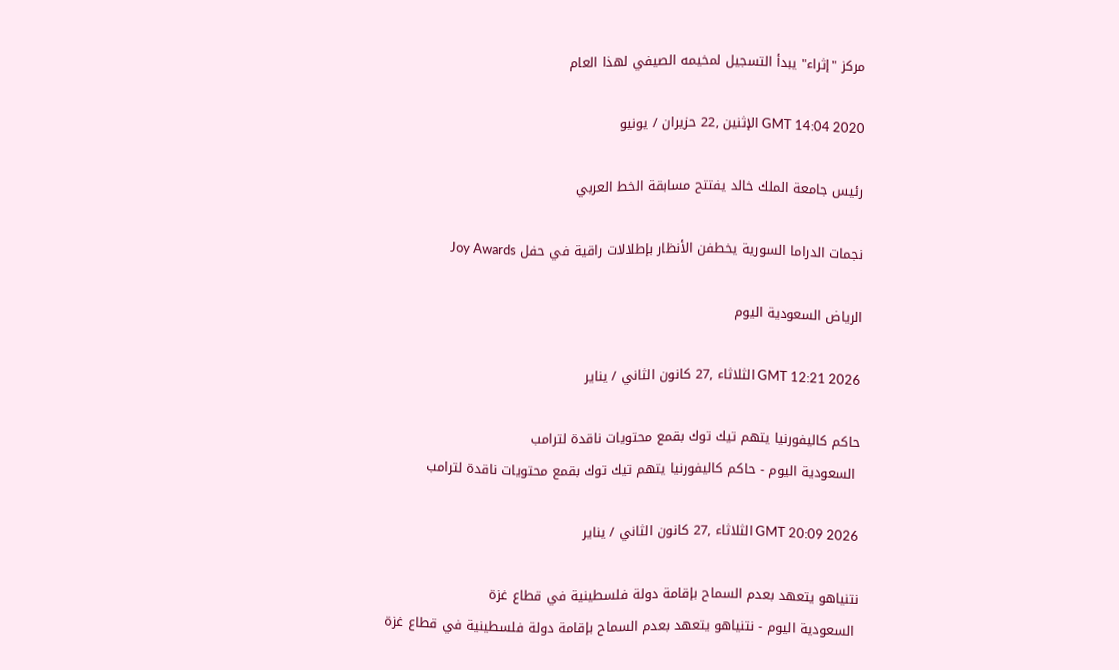مركز "إثراء" يبدأ التسجيل لمخيمه الصيفي لهذا العام

GMT 14:04 2020 الإثنين ,22 حزيران / يونيو

رئيس جامعة الملك خالد يفتتح مسابقة الخط العربي

نجمات الدراما السورية يخطفن الأنظار بإطلالات راقية في حفل Joy Awards

الرياض السعودية اليوم

GMT 12:21 2026 الثلاثاء ,27 كانون الثاني / يناير

حاكم كاليفورنيا يتهم تيك توك بقمع محتويات ناقدة لترامب
 السعودية اليوم - حاكم كاليفورنيا يتهم تيك توك بقمع محتويات ناقدة لترامب

GMT 20:09 2026 الثلاثاء ,27 كانون الثاني / يناير

نتنياهو يتعهد بعدم السماح بإقامة دولة فلسطينية في قطاع غزة
 السعودية اليوم - نتنياهو يتعهد بعدم السماح بإقامة دولة فلسطينية في قطاع غزة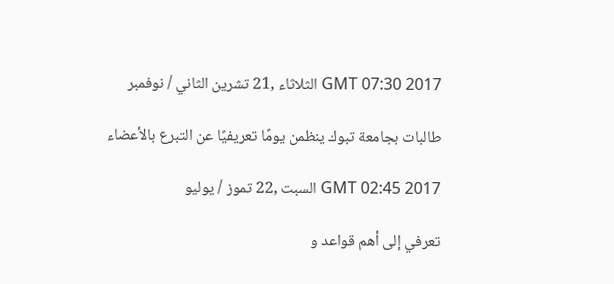GMT 07:30 2017 الثلاثاء ,21 تشرين الثاني / نوفمبر

طالبات بجامعة تبوك ينظمن يومًا تعريفيًا عن التبرع بالأعضاء

GMT 02:45 2017 السبت ,22 تموز / يوليو

تعرفي إلى أهم قواعد و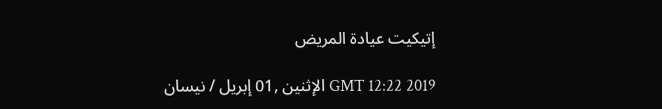إتيكيت عيادة المريض

GMT 12:22 2019 الإثنين ,01 إبريل / نيسان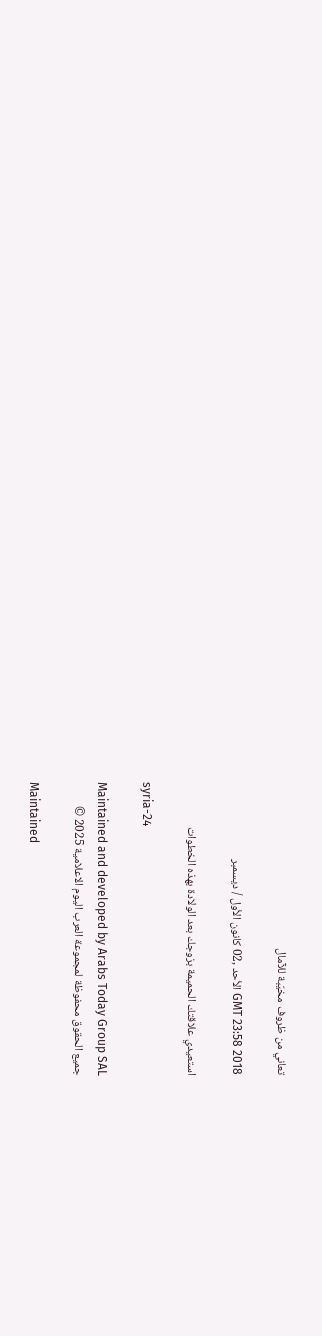تعاني من ظروف مخيّبة للآمال

GMT 23:58 2018 الأحد ,02 كانون الأول / ديسمبر

استعيدي علاقتك الحميمة بزوجك بعد الولادة بهذه الخطوات

syria-24

Maintained and developed by Arabs Today Group SAL
جميع الحقوق محفوظة لمجموعة العرب اليوم الاعلامية 2025 ©

Maintained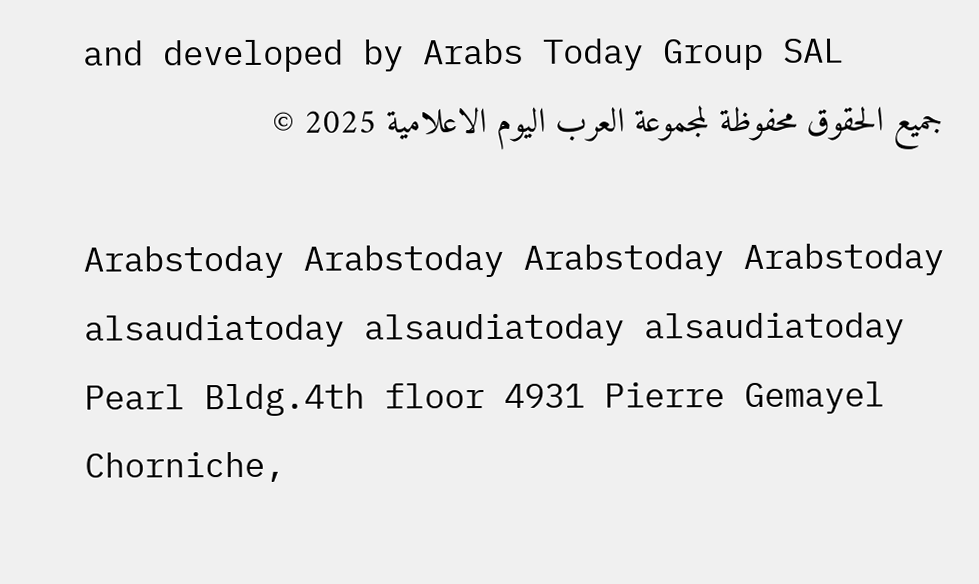and developed by Arabs Today Group SAL
جميع الحقوق محفوظة لمجموعة العرب اليوم الاعلامية 2025 ©

Arabstoday Arabstoday Arabstoday Arabstoday
alsaudiatoday alsaudiatoday alsaudiatoday
Pearl Bldg.4th floor 4931 Pierre Gemayel Chorniche,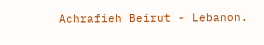Achrafieh Beirut - Lebanon.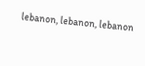lebanon, lebanon, lebanon